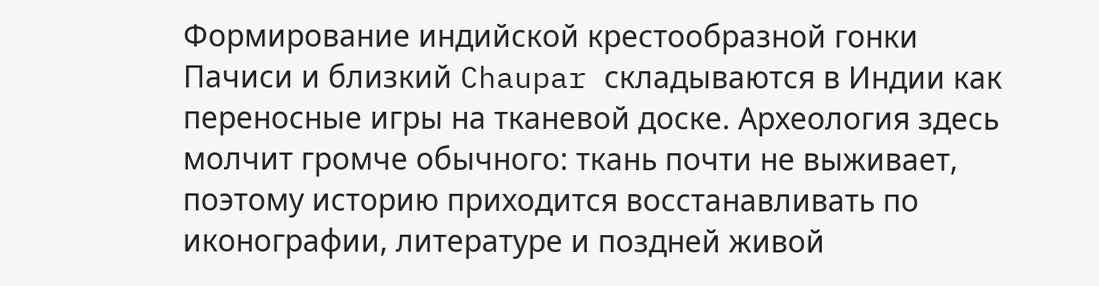Формирование индийской крестообразной гонки
Пачиси и близкий Chaupar складываются в Индии как переносные игры на тканевой доске. Археология здесь молчит громче обычного: ткань почти не выживает, поэтому историю приходится восстанавливать по иконографии, литературе и поздней живой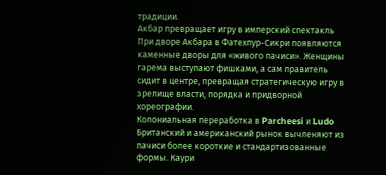традиции.
Акбар превращает игру в имперский спектакль
При дворе Акбара в Фатехпур-Сикри появляются каменные дворы для «живого пачиси». Женщины гарема выступают фишками, а сам правитель сидит в центре, превращая стратегическую игру в зрелище власти, порядка и придворной хореографии.
Колониальная переработка в Parcheesi и Ludo
Британский и американский рынок вычленяют из пачиси более короткие и стандартизованные формы. Каури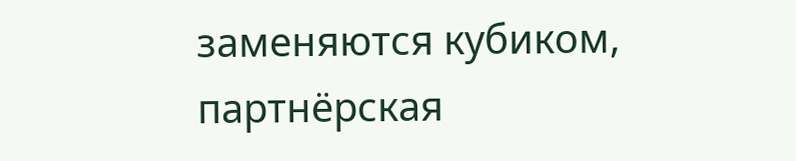заменяются кубиком, партнёрская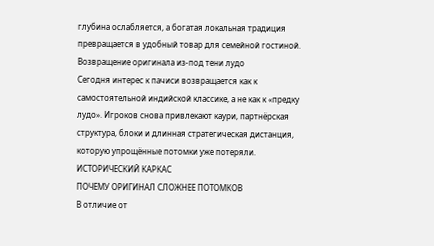глубина ослабляется, а богатая локальная традиция превращается в удобный товар для семейной гостиной.
Возвращение оригинала из-под тени лудо
Сегодня интерес к пачиси возвращается как к самостоятельной индийской классике, а не как к «предку лудо». Игроков снова привлекают каури, партнёрская структура, блоки и длинная стратегическая дистанция, которую упрощённые потомки уже потеряли.
ИСТОРИЧЕСКИЙ КАРКАС
ПОЧЕМУ ОРИГИНАЛ СЛОЖНЕЕ ПОТОМКОВ
В отличие от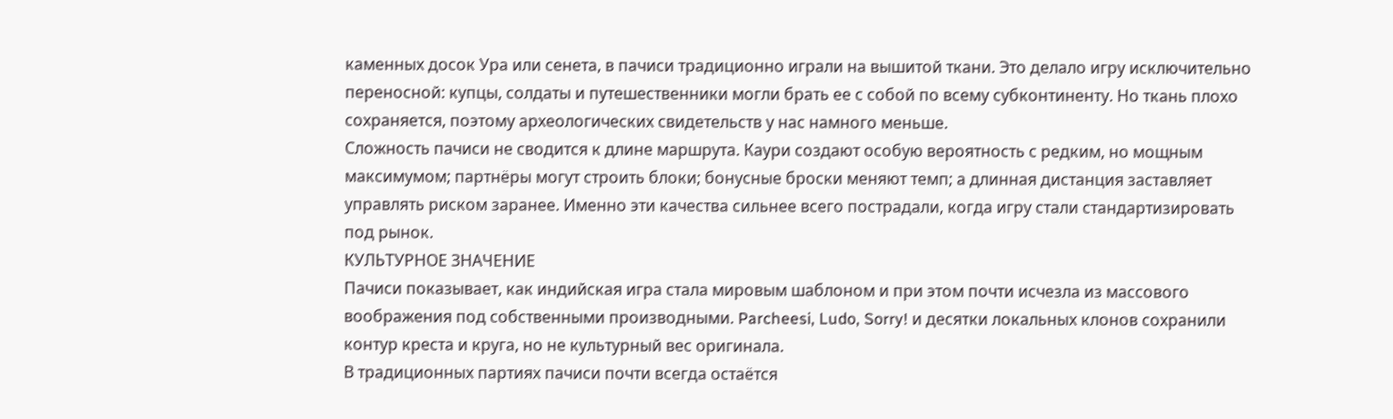каменных досок Ура или сенета, в пачиси традиционно играли на вышитой ткани. Это делало игру исключительно переносной: купцы, солдаты и путешественники могли брать ее с собой по всему субконтиненту. Но ткань плохо сохраняется, поэтому археологических свидетельств у нас намного меньше.
Сложность пачиси не сводится к длине маршрута. Каури создают особую вероятность с редким, но мощным максимумом; партнёры могут строить блоки; бонусные броски меняют темп; а длинная дистанция заставляет управлять риском заранее. Именно эти качества сильнее всего пострадали, когда игру стали стандартизировать под рынок.
КУЛЬТУРНОЕ ЗНАЧЕНИЕ
Пачиси показывает, как индийская игра стала мировым шаблоном и при этом почти исчезла из массового воображения под собственными производными. Parcheesi, Ludo, Sorry! и десятки локальных клонов сохранили контур креста и круга, но не культурный вес оригинала.
В традиционных партиях пачиси почти всегда остаётся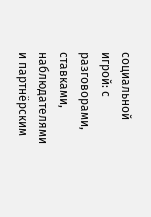социальной игрой: с разговорами, ставками, наблюдателями и партнёрским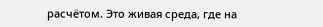расчётом. Это живая среда, где на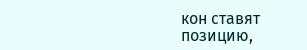кон ставят позицию,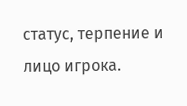статус, терпение и лицо игрока.